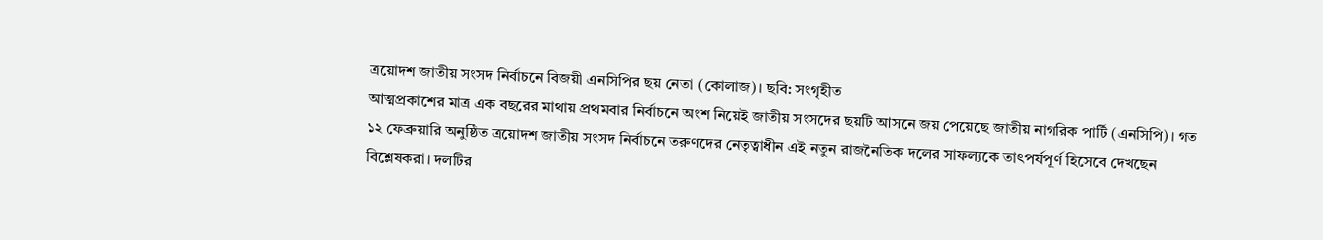ত্রয়োদশ জাতীয় সংসদ নির্বাচনে বিজয়ী এনসিপির ছয় নেতা (কোলাজ)। ছবি: সংগৃহীত
আত্মপ্রকাশের মাত্র এক বছরের মাথায় প্রথমবার নির্বাচনে অংশ নিয়েই জাতীয় সংসদের ছয়টি আসনে জয় পেয়েছে জাতীয় নাগরিক পার্টি (এনসিপি)। গত ১২ ফেব্রুয়ারি অনুষ্ঠিত ত্রয়োদশ জাতীয় সংসদ নির্বাচনে তরুণদের নেতৃত্বাধীন এই নতুন রাজনৈতিক দলের সাফল্যকে তাৎপর্যপূর্ণ হিসেবে দেখছেন বিশ্লেষকরা। দলটির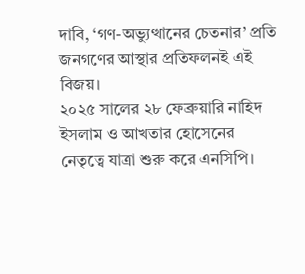দাবি, ‘গণ-অভ্যুত্থানের চেতনার’ প্রতি জনগণের আস্থার প্রতিফলনই এই বিজয়।
২০২৫ সালের ২৮ ফেব্রুয়ারি নাহিদ ইসলাম ও আখতার হোসেনের নেতৃত্বে যাত্রা শুরু করে এনসিপি।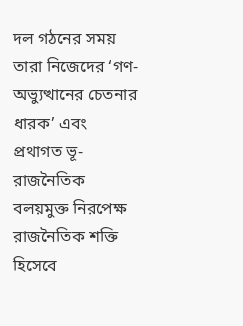দল গঠনের সময় তারা নিজেদের ‘গণ-অভ্যুত্থানের চেতনার ধারক’ এবং প্রথাগত ভূ-রাজনৈতিক বলয়মুক্ত নিরপেক্ষ রাজনৈতিক শক্তি হিসেবে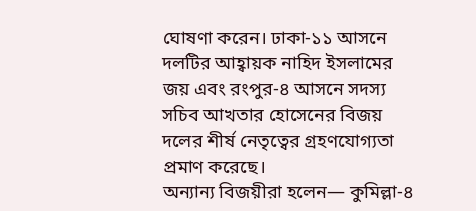ঘোষণা করেন। ঢাকা-১১ আসনে দলটির আহ্বায়ক নাহিদ ইসলামের জয় এবং রংপুর-৪ আসনে সদস্য সচিব আখতার হোসেনের বিজয় দলের শীর্ষ নেতৃত্বের গ্রহণযোগ্যতা প্রমাণ করেছে।
অন্যান্য বিজয়ীরা হলেন— কুমিল্লা-৪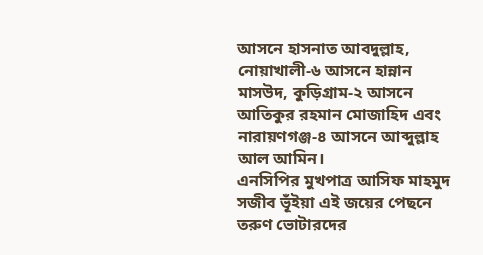আসনে হাসনাত আবদুল্লাহ, নোয়াখালী-৬ আসনে হান্নান মাসউদ, কুড়িগ্রাম-২ আসনে আতিকুর রহমান মোজাহিদ এবং নারায়ণগঞ্জ-৪ আসনে আব্দুল্লাহ আল আমিন।
এনসিপির মুখপাত্র আসিফ মাহমুদ সজীব ভূঁইয়া এই জয়ের পেছনে তরুণ ভোটারদের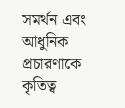সমর্থন এবং আধুনিক প্রচারণাকে কৃতিত্ব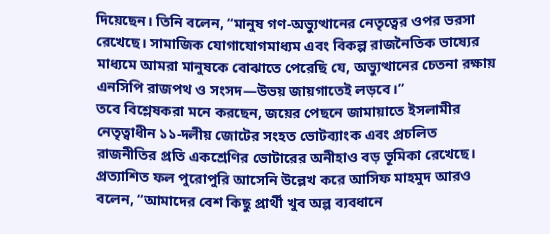দিয়েছেন। তিনি বলেন, “মানুষ গণ-অভ্যুত্থানের নেতৃত্বের ওপর ভরসা রেখেছে। সামাজিক যোগাযোগমাধ্যম এবং বিকল্প রাজনৈতিক ভাষ্যের মাধ্যমে আমরা মানুষকে বোঝাতে পেরেছি যে, অভ্যুত্থানের চেতনা রক্ষায় এনসিপি রাজপথ ও সংসদ—উভয় জায়গাতেই লড়বে।”
তবে বিশ্লেষকরা মনে করছেন, জয়ের পেছনে জামায়াতে ইসলামীর নেতৃত্বাধীন ১১-দলীয় জোটের সংহত ভোটব্যাংক এবং প্রচলিত রাজনীতির প্রতি একশ্রেণির ভোটারের অনীহাও বড় ভূমিকা রেখেছে।
প্রত্যাশিত ফল পুরোপুরি আসেনি উল্লেখ করে আসিফ মাহমুদ আরও বলেন, “আমাদের বেশ কিছু প্রার্থী খুব অল্প ব্যবধানে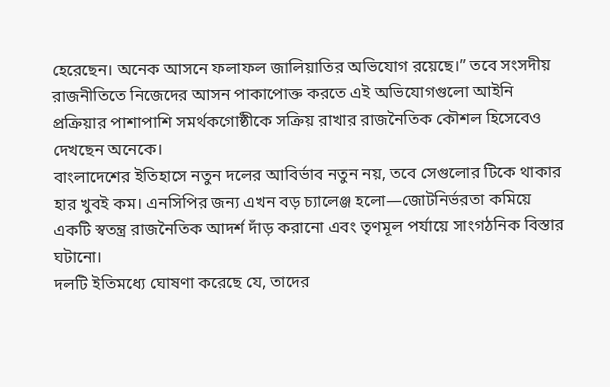হেরেছেন। অনেক আসনে ফলাফল জালিয়াতির অভিযোগ রয়েছে।” তবে সংসদীয় রাজনীতিতে নিজেদের আসন পাকাপোক্ত করতে এই অভিযোগগুলো আইনি প্রক্রিয়ার পাশাপাশি সমর্থকগোষ্ঠীকে সক্রিয় রাখার রাজনৈতিক কৌশল হিসেবেও দেখছেন অনেকে।
বাংলাদেশের ইতিহাসে নতুন দলের আবির্ভাব নতুন নয়, তবে সেগুলোর টিকে থাকার হার খুবই কম। এনসিপির জন্য এখন বড় চ্যালেঞ্জ হলো—জোটনির্ভরতা কমিয়ে একটি স্বতন্ত্র রাজনৈতিক আদর্শ দাঁড় করানো এবং তৃণমূল পর্যায়ে সাংগঠনিক বিস্তার ঘটানো।
দলটি ইতিমধ্যে ঘোষণা করেছে যে, তাদের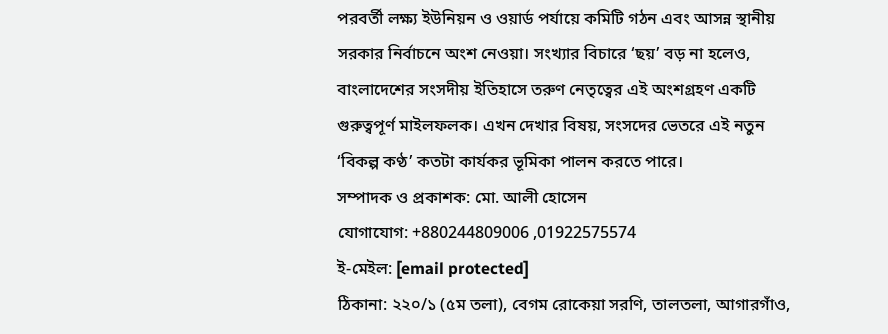পরবর্তী লক্ষ্য ইউনিয়ন ও ওয়ার্ড পর্যায়ে কমিটি গঠন এবং আসন্ন স্থানীয় সরকার নির্বাচনে অংশ নেওয়া। সংখ্যার বিচারে ‘ছয়’ বড় না হলেও, বাংলাদেশের সংসদীয় ইতিহাসে তরুণ নেতৃত্বের এই অংশগ্রহণ একটি গুরুত্বপূর্ণ মাইলফলক। এখন দেখার বিষয়, সংসদের ভেতরে এই নতুন ‘বিকল্প কণ্ঠ’ কতটা কার্যকর ভূমিকা পালন করতে পারে।
সম্পাদক ও প্রকাশক: মো. আলী হোসেন
যোগাযোগ: +880244809006 ,01922575574
ই-মেইল: [email protected]
ঠিকানা: ২২০/১ (৫ম তলা), বেগম রোকেয়া সরণি, তালতলা, আগারগাঁও,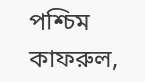পশ্চিম কাফরুল,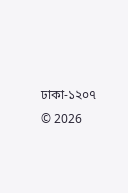ঢাকা-১২০৭
© 2026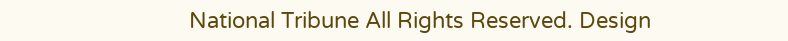National Tribune All Rights Reserved. Design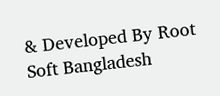& Developed By Root Soft Bangladesh